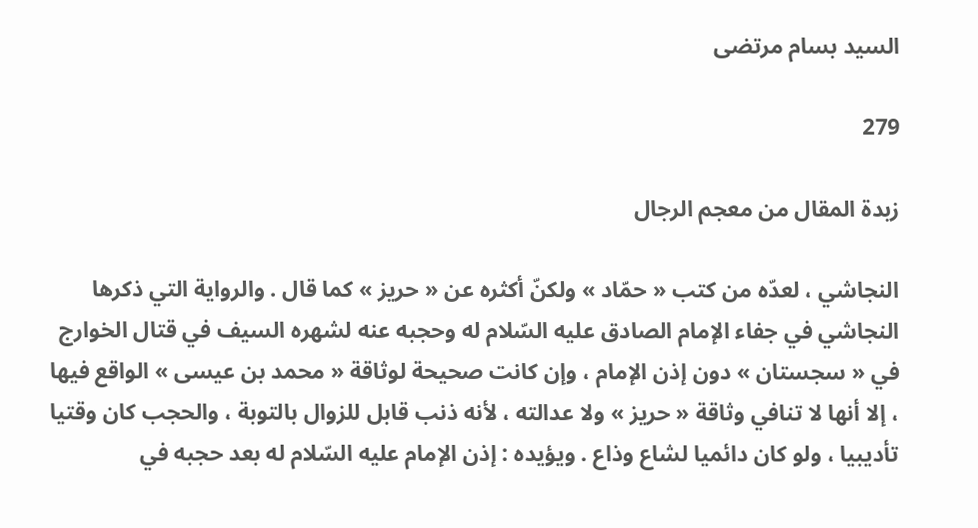السيد بسام مرتضى

279

زبدة المقال من معجم الرجال

النجاشي ، لعدّه من كتب « حمّاد » ولكنّ أكثره عن « حريز » كما قال . والرواية التي ذكرها النجاشي في جفاء الإمام الصادق عليه السّلام له وحجبه عنه لشهره السيف في قتال الخوارج في « سجستان » دون إذن الإمام ، وإن كانت صحيحة لوثاقة « محمد بن عيسى » الواقع فيها ، إلا أنها لا تنافي وثاقة « حريز » ولا عدالته ، لأنه ذنب قابل للزوال بالتوبة ، والحجب كان وقتيا تأديبيا ، ولو كان دائميا لشاع وذاع . ويؤيده : إذن الإمام عليه السّلام له بعد حجبه في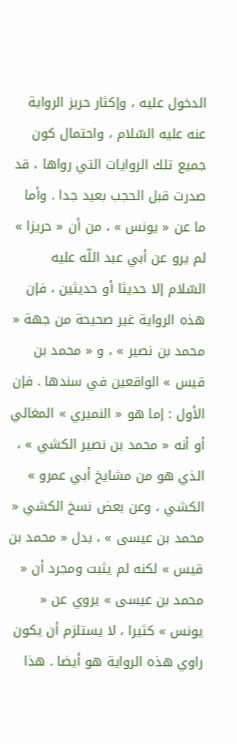الدخول عليه ، وإكثار حريز الرواية عنه عليه السّلام ، واحتمال كون جميع تلك الروايات التي رواها ، قد صدرت قبل الحجب بعيد جدا . وأما ما عن « يونس » ، من أن « حريزا » لم يرو عن أبي عبد اللّه عليه السّلام إلا حديثا أو حديثين ، فإن هذه الرواية غير صحيحة من جهة « محمد بن نصير » ، و « محمد بن قيس » الواقعين في سندها . فإن الأول : إما هو « النميري » المغالي أو أنه « محمد بن نصير الكشي » ، الذي هو من مشايخ أبي عمرو » الكشي ، وعن بعض نسخ الكشي « محمد بن عيسى » ، بدل « محمد بن قيس » لكنه لم يثبت ومجرد أن « محمد بن عيسى » يروي عن « يونس » كثيرا ، لا يستلزم أن يكون راوي هذه الرواية هو أيضا . هذا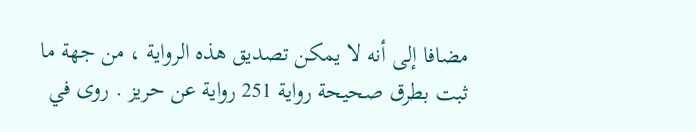مضافا إلى أنه لا يمكن تصديق هذه الرواية ، من جهة ما ثبت بطرق صحيحة رواية 251 رواية عن حريز . روى في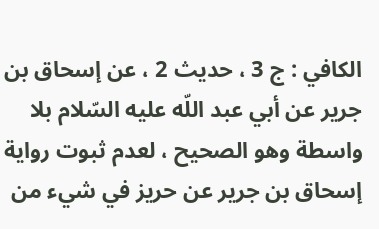الكافي : ج 3 ، حديث 2 ، عن إسحاق بن جرير عن أبي عبد اللّه عليه السّلام بلا واسطة وهو الصحيح ، لعدم ثبوت رواية إسحاق بن جرير عن حريز في شيء من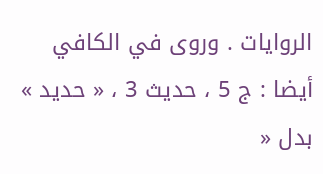الروايات . وروى في الكافي أيضا : ج 5 ، حديث 3 ، « حديد » بدل «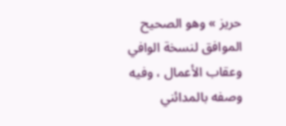حريز » وهو الصحيح الموافق لنسخة الوافي وعقاب الأعمال ، وفيه وصفه بالمدائني